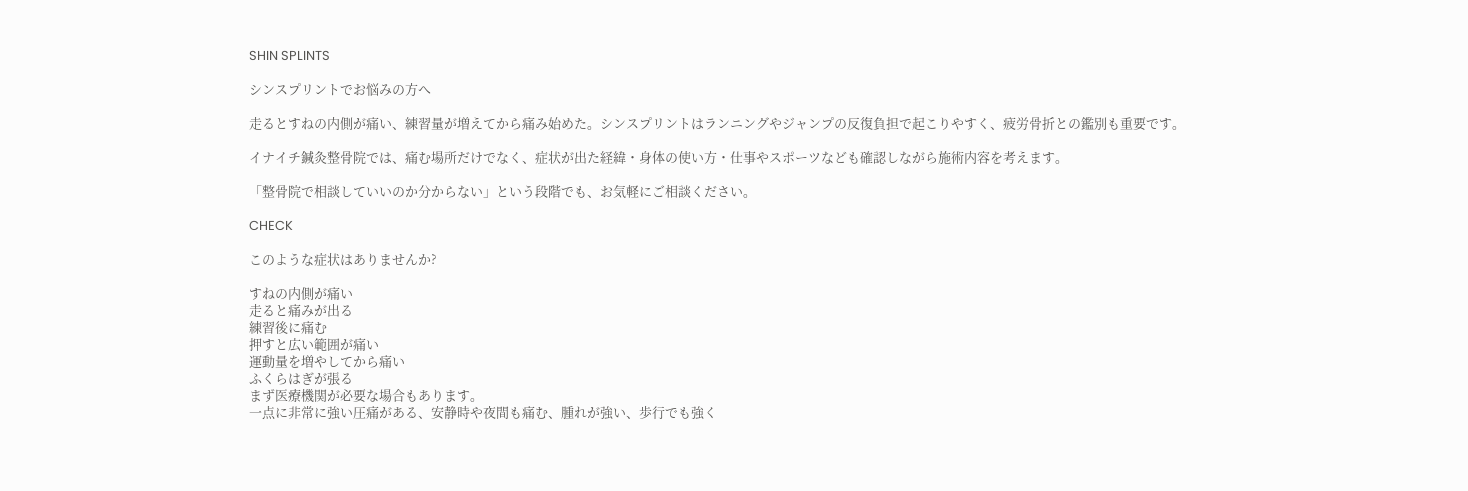SHIN SPLINTS

シンスプリントでお悩みの方へ

走るとすねの内側が痛い、練習量が増えてから痛み始めた。シンスプリントはランニングやジャンプの反復負担で起こりやすく、疲労骨折との鑑別も重要です。

イナイチ鍼灸整骨院では、痛む場所だけでなく、症状が出た経緯・身体の使い方・仕事やスポーツなども確認しながら施術内容を考えます。

「整骨院で相談していいのか分からない」という段階でも、お気軽にご相談ください。

CHECK

このような症状はありませんか?

すねの内側が痛い
走ると痛みが出る
練習後に痛む
押すと広い範囲が痛い
運動量を増やしてから痛い
ふくらはぎが張る
まず医療機関が必要な場合もあります。
一点に非常に強い圧痛がある、安静時や夜間も痛む、腫れが強い、歩行でも強く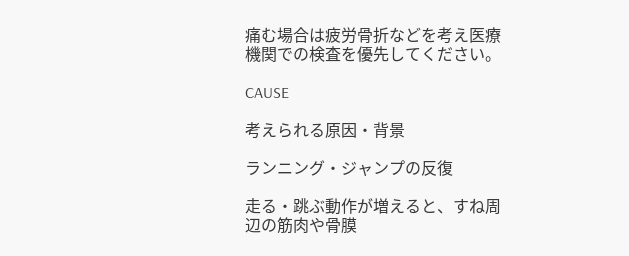痛む場合は疲労骨折などを考え医療機関での検査を優先してください。

CAUSE

考えられる原因・背景

ランニング・ジャンプの反復

走る・跳ぶ動作が増えると、すね周辺の筋肉や骨膜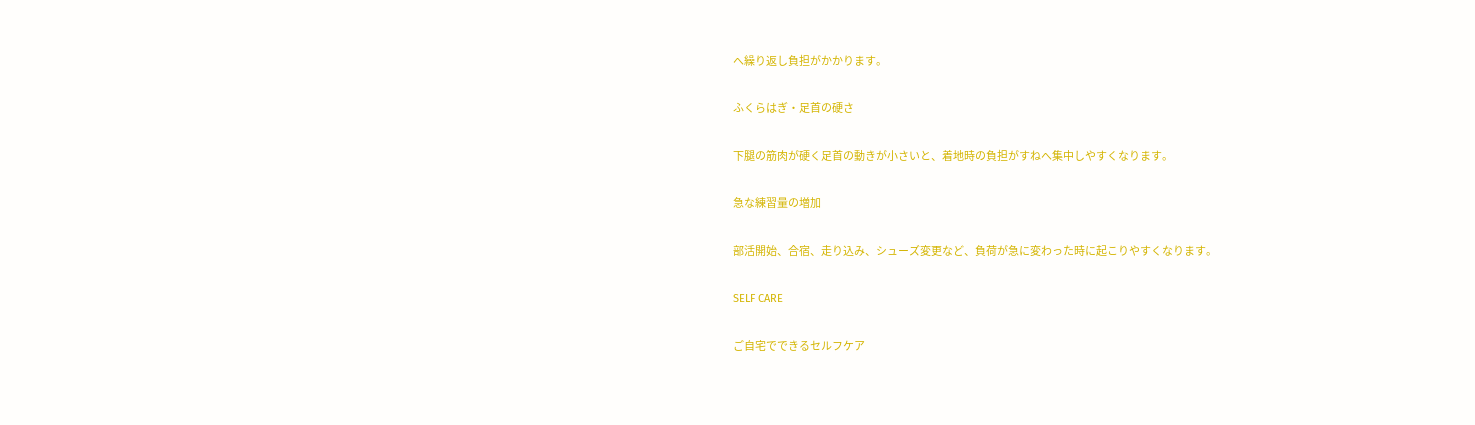へ繰り返し負担がかかります。

ふくらはぎ・足首の硬さ

下腿の筋肉が硬く足首の動きが小さいと、着地時の負担がすねへ集中しやすくなります。

急な練習量の増加

部活開始、合宿、走り込み、シューズ変更など、負荷が急に変わった時に起こりやすくなります。

SELF CARE

ご自宅でできるセルフケア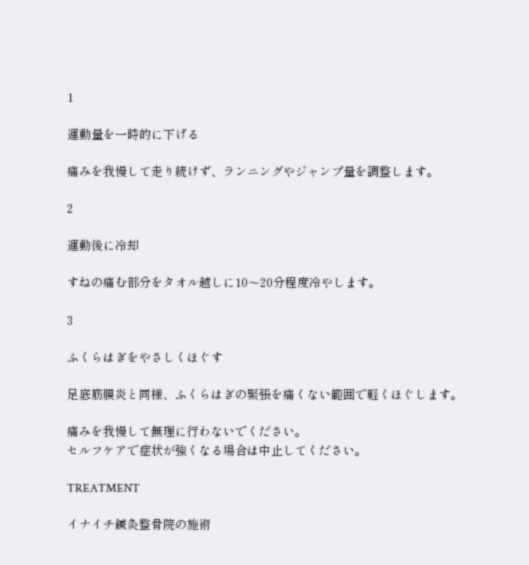1

運動量を一時的に下げる

痛みを我慢して走り続けず、ランニングやジャンプ量を調整します。

2

運動後に冷却

すねの痛む部分をタオル越しに10〜20分程度冷やします。

3

ふくらはぎをやさしくほぐす

足底筋膜炎と同様、ふくらはぎの緊張を痛くない範囲で軽くほぐします。

痛みを我慢して無理に行わないでください。
セルフケアで症状が強くなる場合は中止してください。

TREATMENT

イナイチ鍼灸整骨院の施術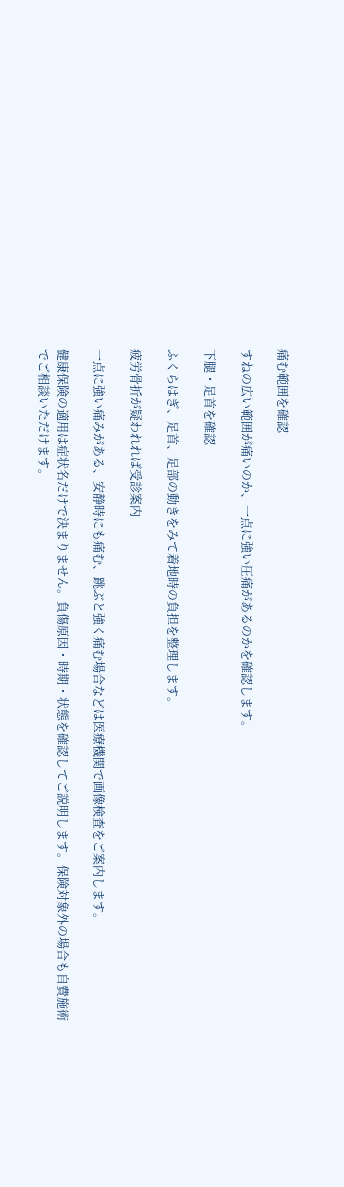痛む範囲を確認

すねの広い範囲が痛いのか、一点に強い圧痛があるのかを確認します。

下腿・足首を確認

ふくらはぎ、足首、足部の動きをみて着地時の負担を整理します。

疲労骨折が疑われれば受診案内

一点に強い痛みがある、安静時にも痛む、跳ぶと強く痛む場合などは医療機関で画像検査をご案内します。

健康保険の適用は症状名だけで決まりません。負傷原因・時期・状態を確認してご説明します。保険対象外の場合も自費施術でご相談いただけます。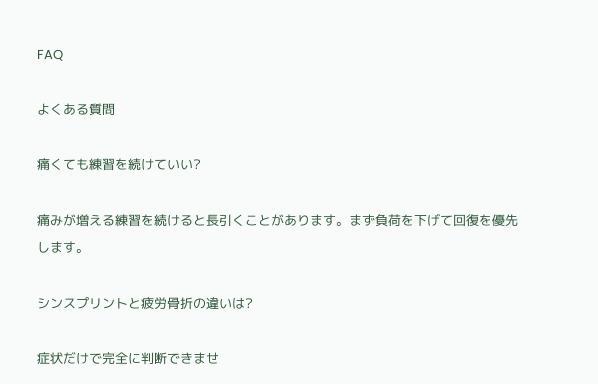FAQ

よくある質問

痛くても練習を続けていい?

痛みが増える練習を続けると長引くことがあります。まず負荷を下げて回復を優先します。

シンスプリントと疲労骨折の違いは?

症状だけで完全に判断できませ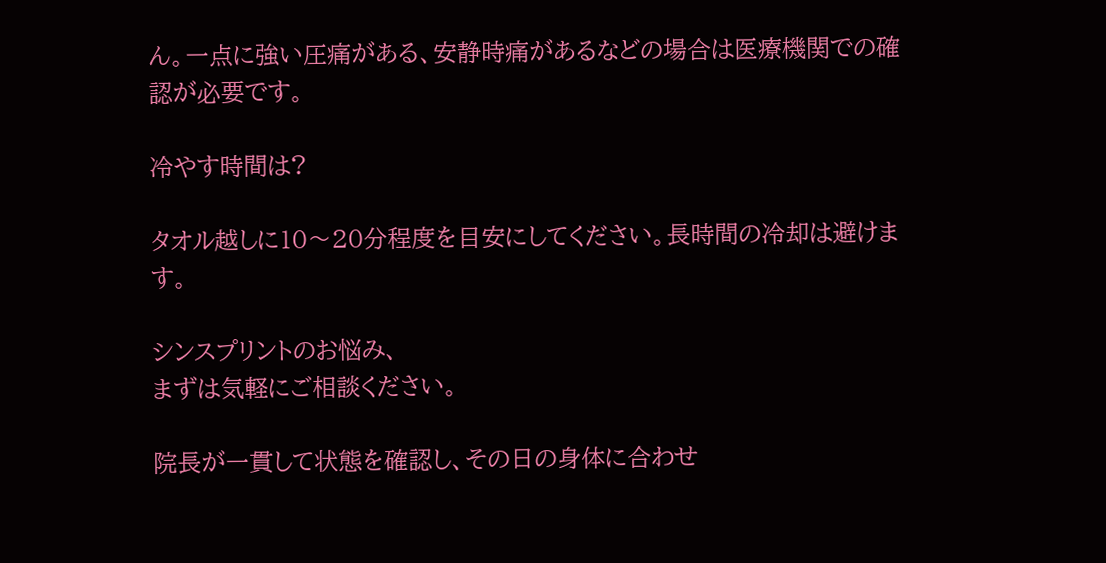ん。一点に強い圧痛がある、安静時痛があるなどの場合は医療機関での確認が必要です。

冷やす時間は?

タオル越しに10〜20分程度を目安にしてください。長時間の冷却は避けます。

シンスプリントのお悩み、
まずは気軽にご相談ください。

院長が一貫して状態を確認し、その日の身体に合わせ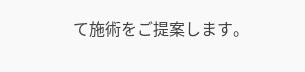て施術をご提案します。